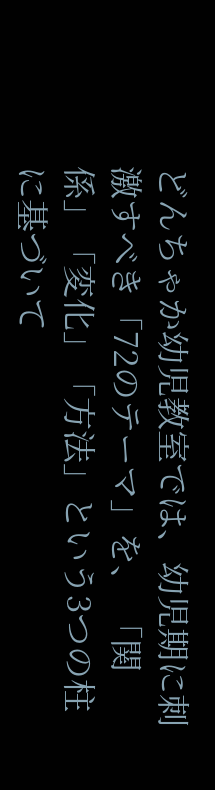どんちゃか幼児教室では、幼児期に刺激すべき「72のテーマ」を、 「関係」「変化」「方法」という3つの柱に基づいて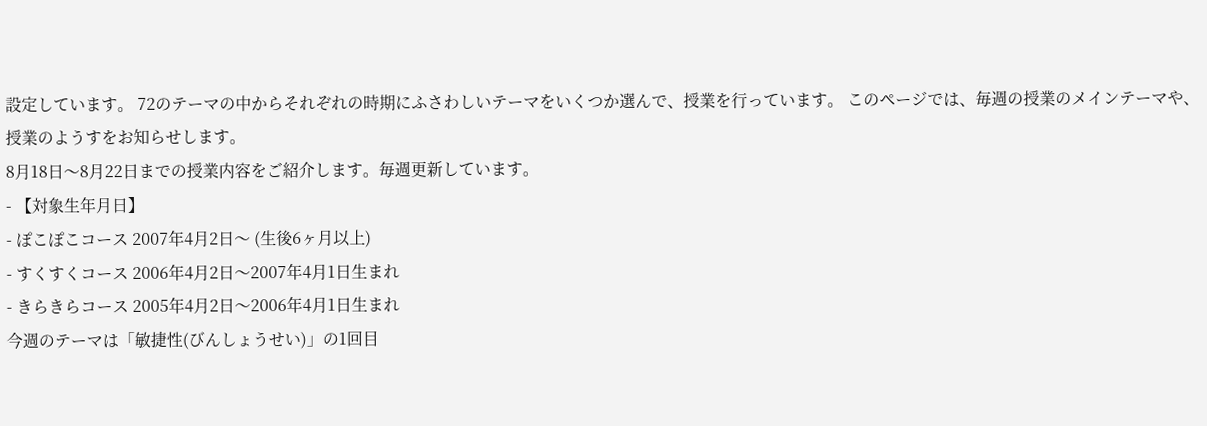設定しています。 72のテーマの中からそれぞれの時期にふさわしいテーマをいくつか選んで、授業を行っています。 このページでは、毎週の授業のメインテーマや、授業のようすをお知らせします。
8月18日〜8月22日までの授業内容をご紹介します。毎週更新しています。
- 【対象生年月日】
- ぽこぽこコース 2007年4月2日〜 (生後6ヶ月以上)
- すくすくコース 2006年4月2日〜2007年4月1日生まれ
- きらきらコース 2005年4月2日〜2006年4月1日生まれ
今週のテーマは「敏捷性(びんしょうせい)」の1回目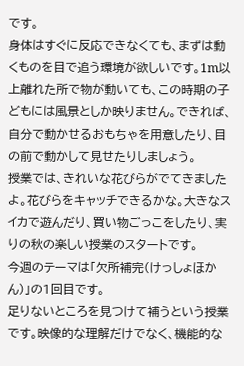です。
身体はすぐに反応できなくても、まずは動くものを目で追う環境が欲しいです。1m以上離れた所で物が動いても、この時期の子どもには風景としか映りません。できれば、自分で動かせるおもちゃを用意したり、目の前で動かして見せたりしましょう。
授業では、きれいな花びらがでてきましたよ。花びらをキャッチできるかな。大きなスイカで遊んだり、買い物ごっこをしたり、実りの秋の楽しい授業のスタートです。
今週のテーマは「欠所補完(けっしょほかん)」の1回目です。
足りないところを見つけて補うという授業です。映像的な理解だけでなく、機能的な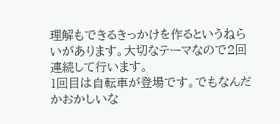理解もできるきっかけを作るというねらいがあります。大切なテーマなので2回連続して行います。
1回目は自転車が登場です。でもなんだかおかしいな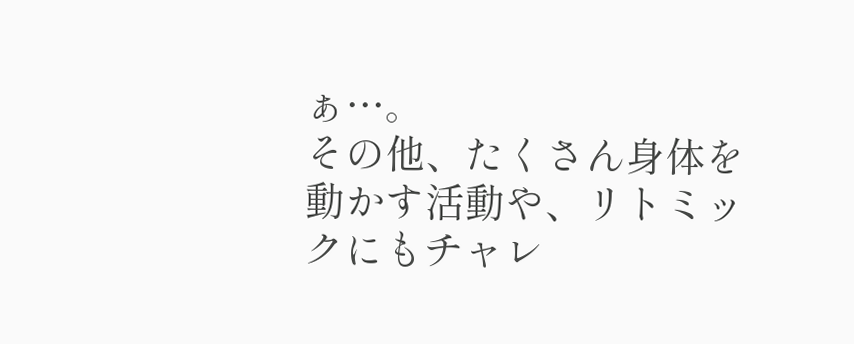ぁ…。
その他、たくさん身体を動かす活動や、リトミックにもチャレ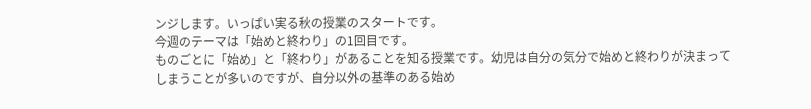ンジします。いっぱい実る秋の授業のスタートです。
今週のテーマは「始めと終わり」の1回目です。
ものごとに「始め」と「終わり」があることを知る授業です。幼児は自分の気分で始めと終わりが決まってしまうことが多いのですが、自分以外の基準のある始め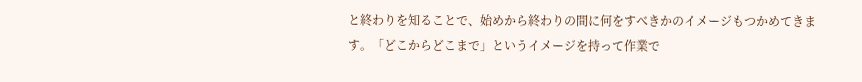と終わりを知ることで、始めから終わりの間に何をすべきかのイメージもつかめてきます。「どこからどこまで」というイメージを持って作業で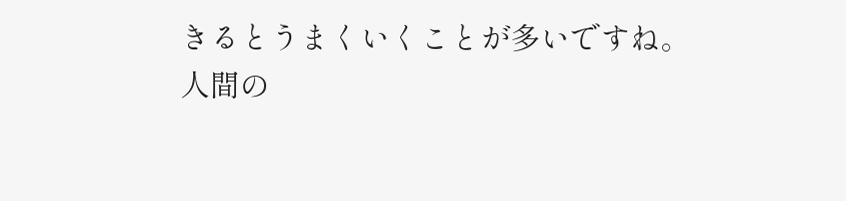きるとうまくいくことが多いですね。
人間の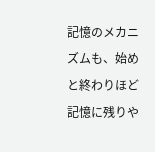記憶のメカニズムも、始めと終わりほど記憶に残りや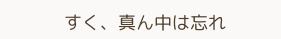すく、真ん中は忘れ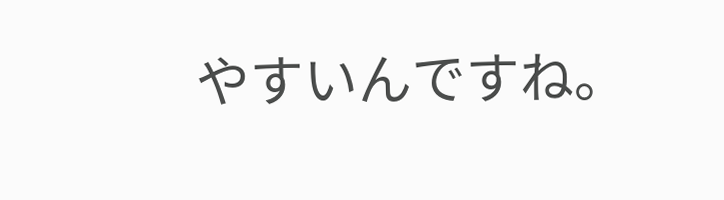やすいんですね。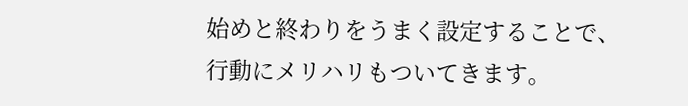始めと終わりをうまく設定することで、行動にメリハリもついてきます。